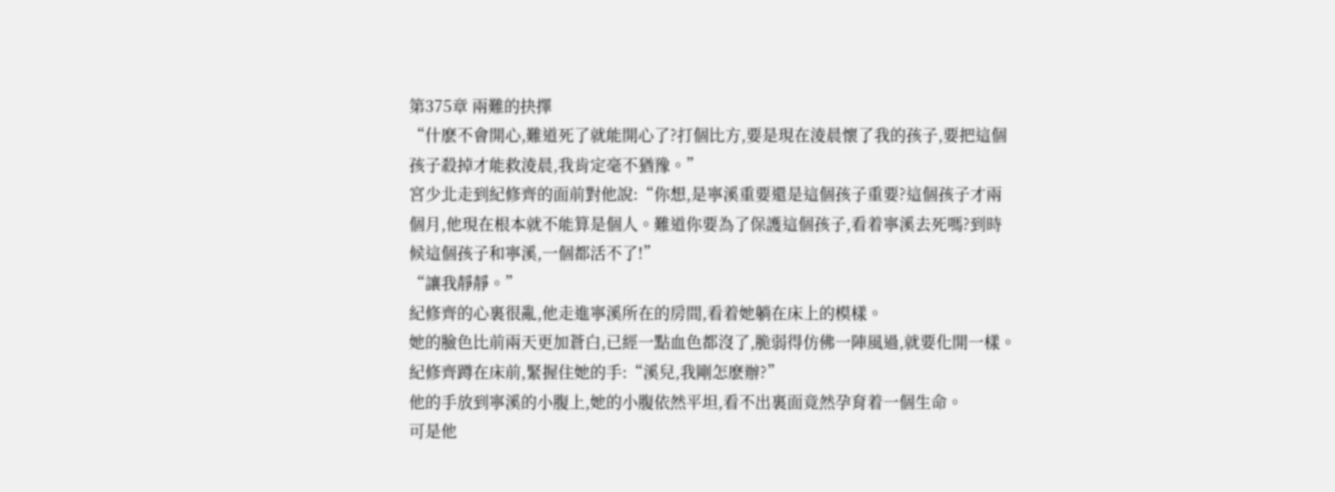第375章 兩難的抉擇
“什麽不會開心,難道死了就能開心了?打個比方,要是現在淩晨懷了我的孩子,要把這個孩子殺掉才能救淩晨,我肯定毫不猶豫。”
宮少北走到紀修齊的面前對他說:“你想,是寧溪重要還是這個孩子重要?這個孩子才兩個月,他現在根本就不能算是個人。難道你要為了保護這個孩子,看着寧溪去死嗎?到時候這個孩子和寧溪,一個都活不了!”
“讓我靜靜。”
紀修齊的心裏很亂,他走進寧溪所在的房間,看着她躺在床上的模樣。
她的臉色比前兩天更加蒼白,已經一點血色都沒了,脆弱得仿佛一陣風過,就要化開一樣。
紀修齊蹲在床前,緊握住她的手:“溪兒,我剛怎麽辦?”
他的手放到寧溪的小腹上,她的小腹依然平坦,看不出裏面竟然孕育着一個生命。
可是他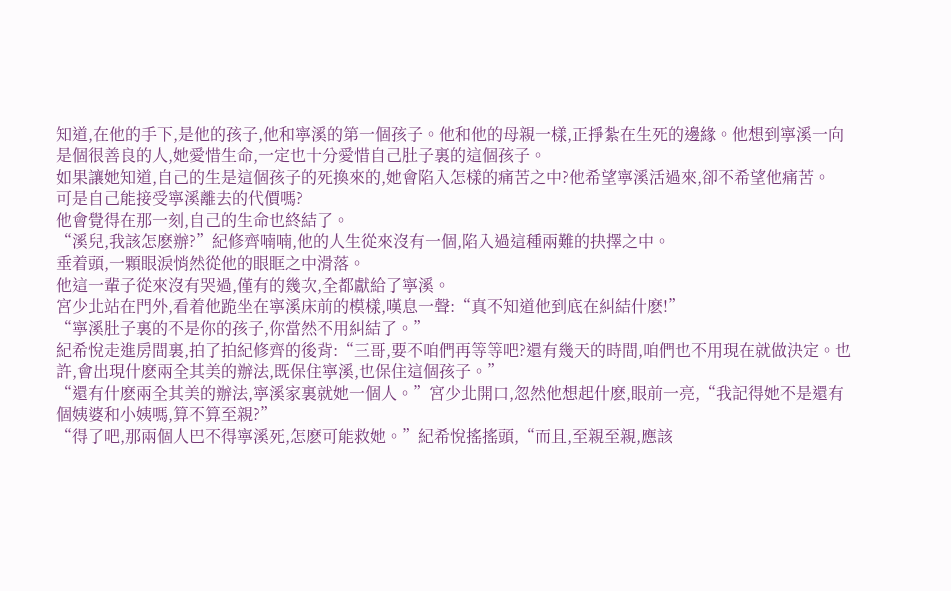知道,在他的手下,是他的孩子,他和寧溪的第一個孩子。他和他的母親一樣,正掙紮在生死的邊緣。他想到寧溪一向是個很善良的人,她愛惜生命,一定也十分愛惜自己肚子裏的這個孩子。
如果讓她知道,自己的生是這個孩子的死換來的,她會陷入怎樣的痛苦之中?他希望寧溪活過來,卻不希望他痛苦。
可是自己能接受寧溪離去的代價嗎?
他會覺得在那一刻,自己的生命也終結了。
“溪兒,我該怎麽辦?”紀修齊喃喃,他的人生從來沒有一個,陷入過這種兩難的抉擇之中。
垂着頭,一顆眼淚悄然從他的眼眶之中滑落。
他這一輩子從來沒有哭過,僅有的幾次,全都獻給了寧溪。
宮少北站在門外,看着他跪坐在寧溪床前的模樣,嘆息一聲:“真不知道他到底在糾結什麽!”
“寧溪肚子裏的不是你的孩子,你當然不用糾結了。”
紀希悅走進房間裏,拍了拍紀修齊的後背:“三哥,要不咱們再等等吧?還有幾天的時間,咱們也不用現在就做決定。也許,會出現什麽兩全其美的辦法,既保住寧溪,也保住這個孩子。”
“還有什麽兩全其美的辦法,寧溪家裏就她一個人。”宮少北開口,忽然他想起什麽,眼前一亮,“我記得她不是還有個姨婆和小姨嗎,算不算至親?”
“得了吧,那兩個人巴不得寧溪死,怎麽可能救她。”紀希悅搖搖頭,“而且,至親至親,應該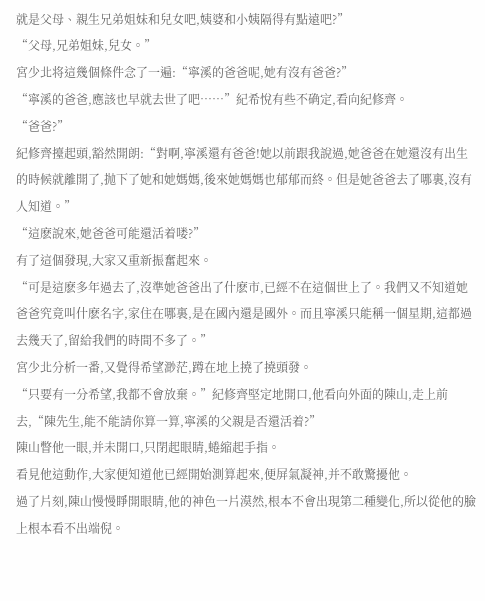就是父母、親生兄弟姐妹和兒女吧,姨婆和小姨隔得有點遠吧?”
“父母,兄弟姐妹,兒女。”
宮少北将這幾個條件念了一遍:“寧溪的爸爸呢,她有沒有爸爸?”
“寧溪的爸爸,應該也早就去世了吧……”紀希悅有些不确定,看向紀修齊。
“爸爸?”
紀修齊擡起頭,豁然開朗:“對啊,寧溪還有爸爸!她以前跟我說過,她爸爸在她還沒有出生的時候就離開了,抛下了她和她媽媽,後來她媽媽也郁郁而終。但是她爸爸去了哪裏,沒有人知道。”
“這麽說來,她爸爸可能還活着喽?”
有了這個發現,大家又重新振奮起來。
“可是這麽多年過去了,沒準她爸爸出了什麽市,已經不在這個世上了。我們又不知道她爸爸究竟叫什麽名字,家住在哪裏,是在國內還是國外。而且寧溪只能稱一個星期,這都過去幾天了,留給我們的時間不多了。”
宮少北分析一番,又覺得希望渺茫,蹲在地上撓了撓頭發。
“只要有一分希望,我都不會放棄。”紀修齊堅定地開口,他看向外面的陳山,走上前去,“陳先生,能不能請你算一算,寧溪的父親是否還活着?”
陳山瞥他一眼,并未開口,只閉起眼睛,蜷縮起手指。
看見他這動作,大家便知道他已經開始測算起來,便屏氣凝神,并不敢驚擾他。
過了片刻,陳山慢慢睜開眼睛,他的神色一片漠然,根本不會出現第二種變化,所以從他的臉上根本看不出端倪。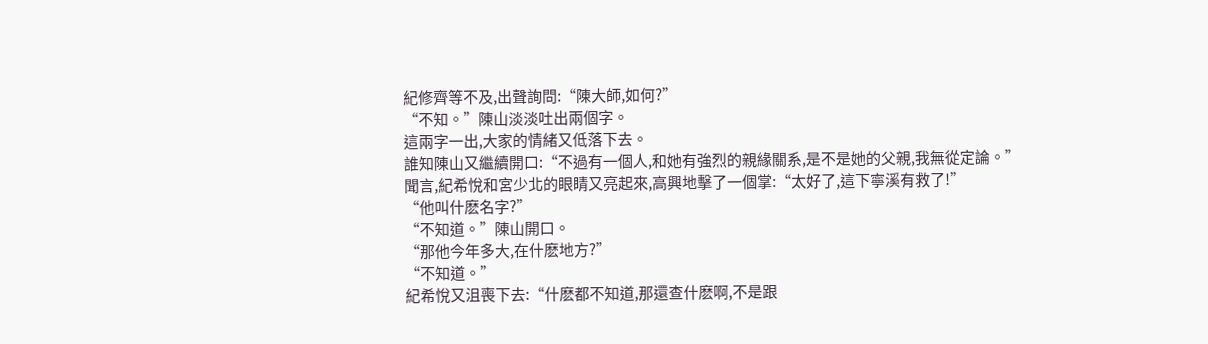紀修齊等不及,出聲詢問:“陳大師,如何?”
“不知。”陳山淡淡吐出兩個字。
這兩字一出,大家的情緒又低落下去。
誰知陳山又繼續開口:“不過有一個人,和她有強烈的親緣關系,是不是她的父親,我無從定論。”
聞言,紀希悅和宮少北的眼睛又亮起來,高興地擊了一個掌:“太好了,這下寧溪有救了!”
“他叫什麽名字?”
“不知道。”陳山開口。
“那他今年多大,在什麽地方?”
“不知道。”
紀希悅又沮喪下去:“什麽都不知道,那還查什麽啊,不是跟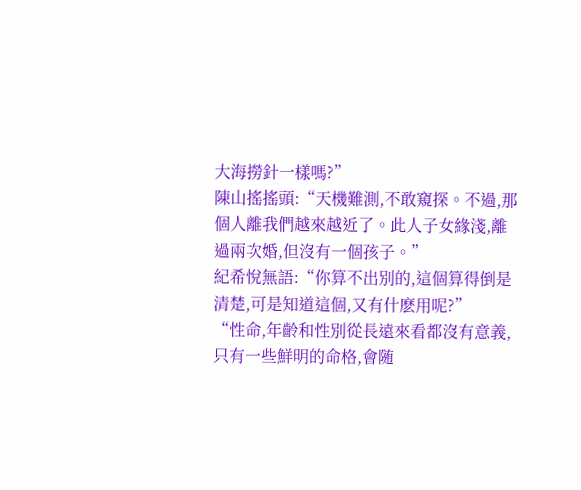大海撈針一樣嗎?”
陳山搖搖頭:“天機難測,不敢窺探。不過,那個人離我們越來越近了。此人子女緣淺,離過兩次婚,但沒有一個孩子。”
紀希悅無語:“你算不出別的,這個算得倒是清楚,可是知道這個,又有什麽用呢?”
“性命,年齡和性別從長遠來看都沒有意義,只有一些鮮明的命格,會随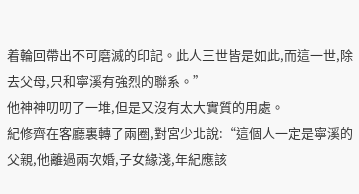着輪回帶出不可磨滅的印記。此人三世皆是如此,而這一世,除去父母,只和寧溪有強烈的聯系。”
他神神叨叨了一堆,但是又沒有太大實質的用處。
紀修齊在客廳裏轉了兩圈,對宮少北說:“這個人一定是寧溪的父親,他離過兩次婚,子女緣淺,年紀應該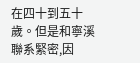在四十到五十歲。但是和寧溪聯系緊密,因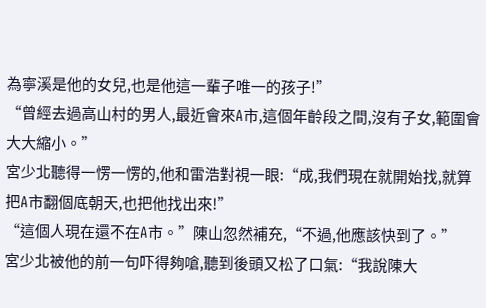為寧溪是他的女兒,也是他這一輩子唯一的孩子!”
“曾經去過高山村的男人,最近會來A市,這個年齡段之間,沒有子女,範圍會大大縮小。”
宮少北聽得一愣一愣的,他和雷浩對視一眼:“成,我們現在就開始找,就算把A市翻個底朝天,也把他找出來!”
“這個人現在還不在A市。”陳山忽然補充,“不過,他應該快到了。”
宮少北被他的前一句吓得夠嗆,聽到後頭又松了口氣:“我說陳大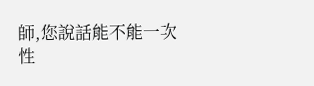師,您說話能不能一次性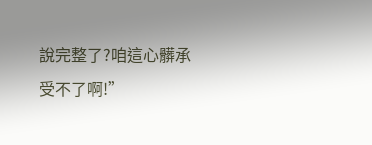說完整了?咱這心髒承受不了啊!”